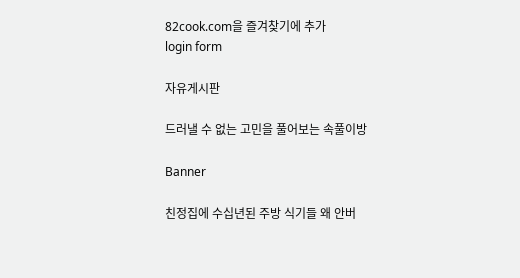82cook.com을 즐겨찾기에 추가
login form

자유게시판

드러낼 수 없는 고민을 풀어보는 속풀이방

Banner

친정집에 수십년된 주방 식기들 왜 안버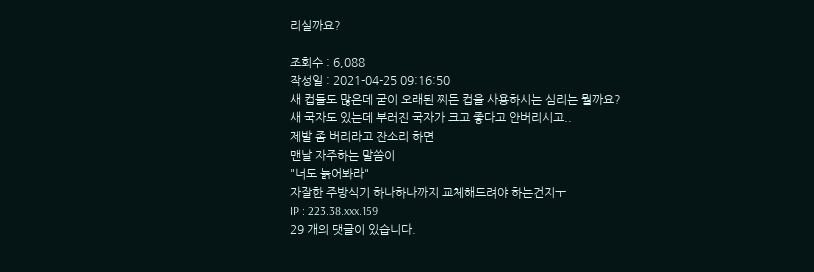리실까요?

조회수 : 6,088
작성일 : 2021-04-25 09:16:50
새 컵들도 많은데 굳이 오래된 찌든 컵을 사용하시는 심리는 뭘까요?
새 국자도 있는데 부러진 국자가 크고 좋다고 안버리시고..
제발 좀 버리라고 잔소리 하면
맨날 자주하는 말씀이
"너도 늙어봐라"
자잘한 주방식기 하나하나까지 교체해드려야 하는건지ㅜ
IP : 223.38.xxx.159
29 개의 댓글이 있습니다.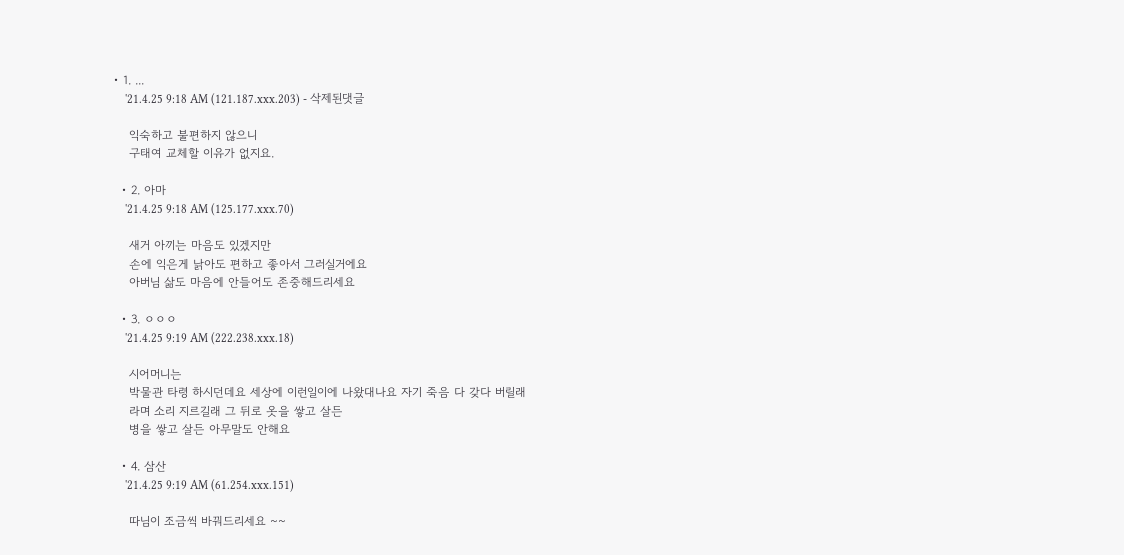• 1. ...
    '21.4.25 9:18 AM (121.187.xxx.203) - 삭제된댓글

    익숙하고 불편하지 않으니
    구태여 교체할 이유가 없지요.

  • 2. 아마
    '21.4.25 9:18 AM (125.177.xxx.70)

    새거 아끼는 마음도 있겠지만
    손에 익은게 낡아도 편하고 좋아서 그러실거에요
    아버님 삶도 마음에 안들어도 존중해드리세요

  • 3. ㅇㅇㅇ
    '21.4.25 9:19 AM (222.238.xxx.18)

    시어머니는
    박물관 타령 하시던데요 세상에 이런일이에 나왔대나요 자기 죽음 다 갖다 버릴래
    라며 소리 지르길래 그 뒤로 옷을 쌓고 살든
    병을 쌓고 살든 아무말도 안해요

  • 4. 삼산
    '21.4.25 9:19 AM (61.254.xxx.151)

    따님이 조금씩 바꿔드리세요 ~~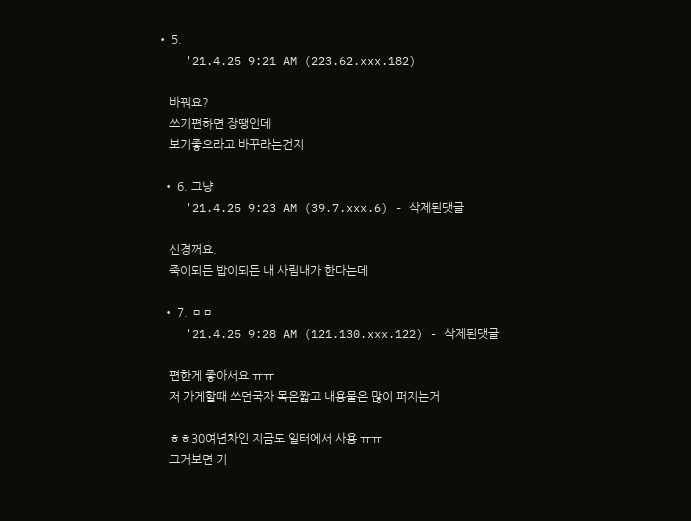• 5.
    '21.4.25 9:21 AM (223.62.xxx.182)

    바꿔요?
    쓰기편하면 장땡인데
    보기좋으라고 바꾸라는건지

  • 6. 그냥
    '21.4.25 9:23 AM (39.7.xxx.6) - 삭제된댓글

    신경꺼요.
    죽이되든 밥이되든 내 사림내가 한다는데

  • 7. ㅁㅁ
    '21.4.25 9:28 AM (121.130.xxx.122) - 삭제된댓글

    편한게 좋아서요 ㅠㅠ
    저 가게할때 쓰던국자 목은짧고 내용물은 많이 퍼지는거

    ㅎㅎ30여년차인 지금도 일터에서 사용 ㅠㅠ
    그거보면 기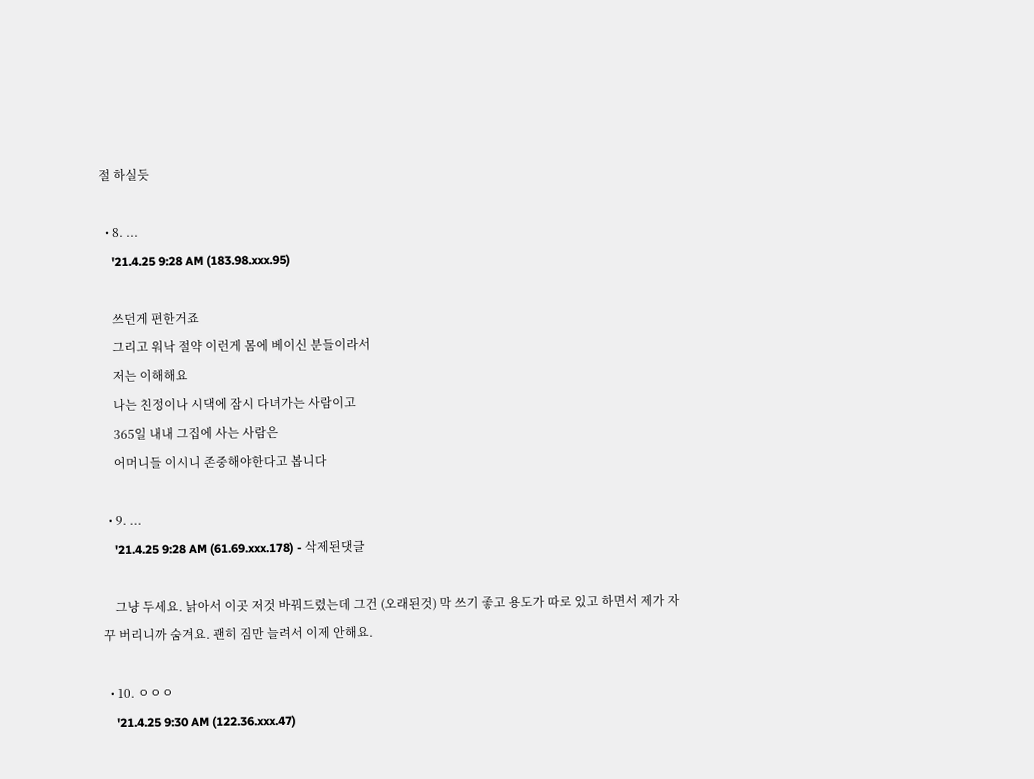절 하실듯

  • 8. ...
    '21.4.25 9:28 AM (183.98.xxx.95)

    쓰던게 편한거죠
    그리고 워낙 절약 이런게 몸에 베이신 분들이라서
    저는 이해해요
    나는 친정이나 시댁에 잠시 다녀가는 사람이고
    365일 내내 그집에 사는 사람은
    어머니들 이시니 존중해야한다고 봅니다

  • 9. ...
    '21.4.25 9:28 AM (61.69.xxx.178) - 삭제된댓글

    그냥 두세요. 낡아서 이곳 저것 바꿔드렸는데 그건 (오래된것) 막 쓰기 좋고 용도가 따로 있고 하면서 제가 자꾸 버리니까 숨겨요. 괜히 짐만 늘려서 이제 안해요.

  • 10. ㅇㅇㅇ
    '21.4.25 9:30 AM (122.36.xxx.47)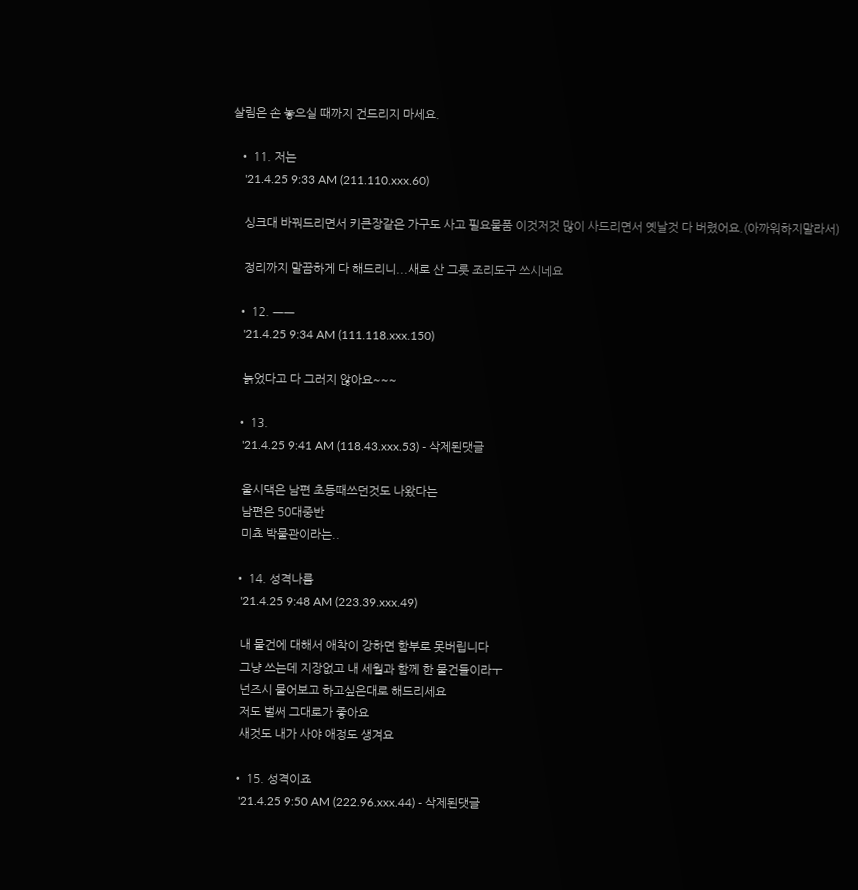살림은 손 놓으실 때까지 건드리지 마세요.

  • 11. 저는
    '21.4.25 9:33 AM (211.110.xxx.60)

    싱크대 바꿔드리면서 키큰장같은 가구도 사고 필요물품 이것저것 많이 사드리면서 옛날것 다 버렸어요.(아까워하지말라서)

    정리까지 말끔하게 다 해드리니...새로 산 그릇 조리도구 쓰시네요

  • 12. ㅡㅡ
    '21.4.25 9:34 AM (111.118.xxx.150)

    늙었다고 다 그러지 않아요~~~

  • 13.
    '21.4.25 9:41 AM (118.43.xxx.53) - 삭제된댓글

    울시댁은 남편 초등때쓰던것도 나왔다는
    남편은 50대중반
    미쵸 박물관이라는..

  • 14. 성격나름
    '21.4.25 9:48 AM (223.39.xxx.49)

    내 물건에 대해서 애착이 강하면 함부로 못버립니다
    그냥 쓰는데 지장없고 내 세월과 함께 한 물건들이라ㅜ
    넌즈시 물어보고 하고싶은대로 해드리세요
    저도 벌써 그대로가 좋아요
    새것도 내가 사야 애정도 생겨요

  • 15. 성격이죠
    '21.4.25 9:50 AM (222.96.xxx.44) - 삭제된댓글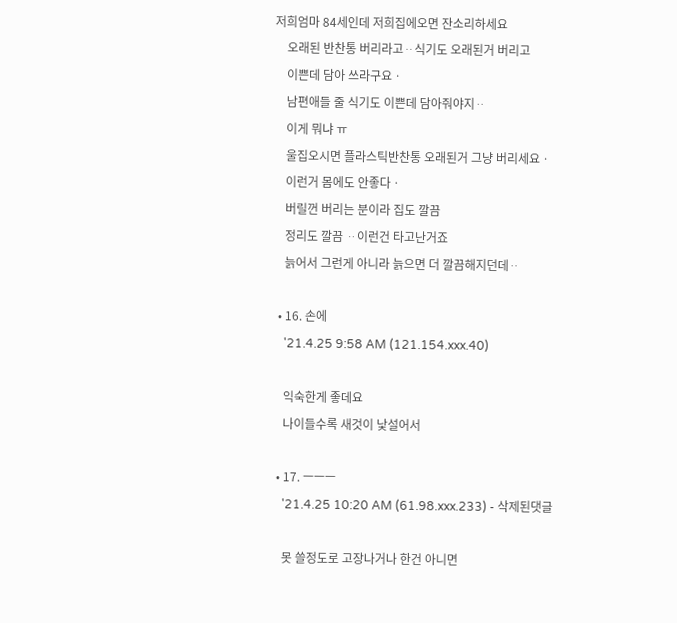저희엄마 84세인데 저희집에오면 잔소리하세요
    오래된 반찬통 버리라고ᆢ식기도 오래된거 버리고
    이쁜데 담아 쓰라구요ㆍ
    남편애들 줄 식기도 이쁜데 담아줘야지ᆢ
    이게 뭐냐 ㅠ
    울집오시면 플라스틱반찬통 오래된거 그냥 버리세요ㆍ
    이런거 몸에도 안좋다ㆍ
    버릴껀 버리는 분이라 집도 깔끔
    정리도 깔끔 ᆢ이런건 타고난거죠
    늙어서 그런게 아니라 늙으면 더 깔끔해지던데ᆢ

  • 16. 손에
    '21.4.25 9:58 AM (121.154.xxx.40)

    익숙한게 좋데요
    나이들수록 새것이 낯설어서

  • 17. ㅡㅡㅡ
    '21.4.25 10:20 AM (61.98.xxx.233) - 삭제된댓글

    못 쓸정도로 고장나거나 한건 아니면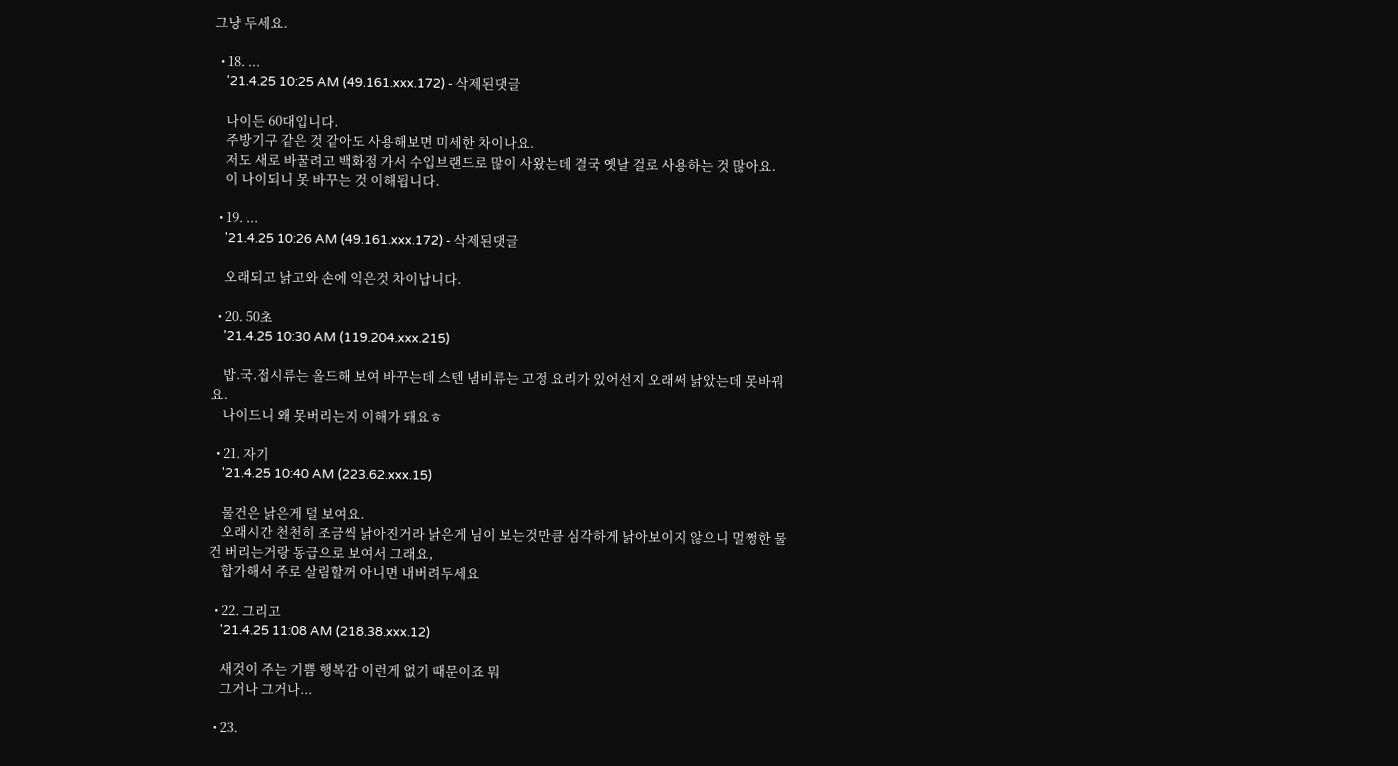그냥 두세요.

  • 18. ...
    '21.4.25 10:25 AM (49.161.xxx.172) - 삭제된댓글

    나이든 60대입니다.
    주방기구 같은 것 같아도 사용해보면 미세한 차이나요.
    저도 새로 바꿀려고 백화점 가서 수입브랜드로 많이 사왔는데 결국 옛날 걸로 사용하는 것 많아요.
    이 나이되니 못 바꾸는 것 이해됩니다.

  • 19. ...
    '21.4.25 10:26 AM (49.161.xxx.172) - 삭제된댓글

    오래되고 낡고와 손에 익은것 차이납니다.

  • 20. 50초
    '21.4.25 10:30 AM (119.204.xxx.215)

    밥.국.접시류는 올드해 보여 바꾸는데 스텐 냄비류는 고정 요리가 있어선지 오래써 낡았는데 못바꿔요.
    나이드니 왜 못버리는지 이해가 돼요ㅎ

  • 21. 자기
    '21.4.25 10:40 AM (223.62.xxx.15)

    물건은 낡은게 덜 보여요.
    오래시간 천천히 조금씩 낡아진거라 낡은게 님이 보는것만큼 심각하게 낡아보이지 않으니 멀쩡한 물건 버리는거랑 동급으로 보여서 그래요,
    합가해서 주로 살림할꺼 아니면 내버려두세요

  • 22. 그리고
    '21.4.25 11:08 AM (218.38.xxx.12)

    새것이 주는 기쁨 행복감 이런게 없기 때문이죠 뭐
    그거나 그거나...

  • 23.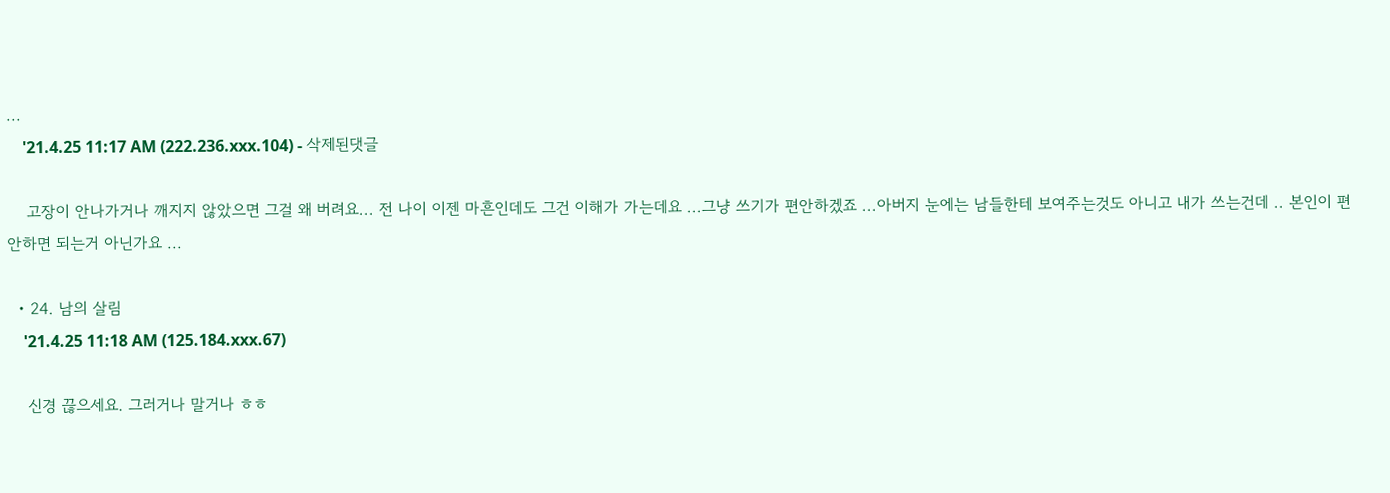...
    '21.4.25 11:17 AM (222.236.xxx.104) - 삭제된댓글

    고장이 안나가거나 깨지지 않았으면 그걸 왜 버려요... 전 나이 이젠 마흔인데도 그건 이해가 가는데요 ...그냥 쓰기가 편안하겠죠 ...아버지 눈에는 남들한테 보여주는것도 아니고 내가 쓰는건데 .. 본인이 편안하면 되는거 아닌가요 ...

  • 24. 남의 살림
    '21.4.25 11:18 AM (125.184.xxx.67)

    신경 끊으세요. 그러거나 말거나 ㅎㅎ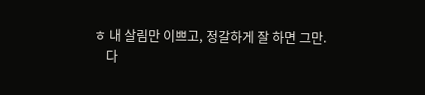ㅎ 내 살림만 이쁘고, 정갈하게 잘 하면 그만.
    다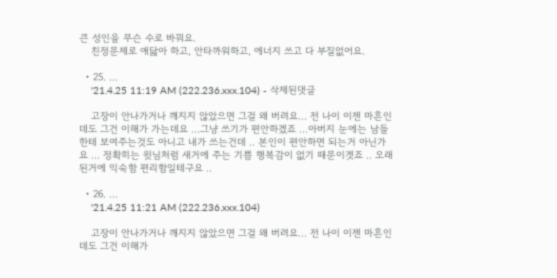큰 성인을 무슨 수로 바꿔요.
    친정문제로 애닳아 하고, 안타까워하고, 에너지 쓰고 다 부질없어요.

  • 25. ...
    '21.4.25 11:19 AM (222.236.xxx.104) - 삭제된댓글

    고장이 안나가거나 깨지지 않았으면 그걸 왜 버려요... 전 나이 이젠 마흔인데도 그건 이해가 가는데요 ...그냥 쓰기가 편안하겠죠 ...아버지 눈에는 남들한테 보여주는것도 아니고 내가 쓰는건데 .. 본인이 편안하면 되는거 아닌가요 ... 정확히는 윗님처럼 새거에 주는 기쁨 행복감이 없기 때문이겟죠 .. 오래된거에 익숙함 편리함일테구요 ..

  • 26. ...
    '21.4.25 11:21 AM (222.236.xxx.104)

    고장이 안나가거나 깨지지 않았으면 그걸 왜 버려요... 전 나이 이젠 마흔인데도 그건 이해가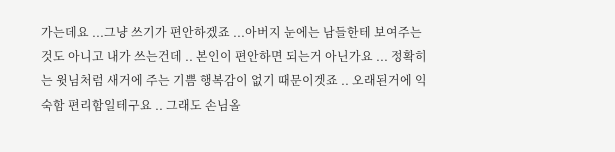가는데요 ...그냥 쓰기가 편안하겠죠 ...아버지 눈에는 남들한테 보여주는것도 아니고 내가 쓰는건데 .. 본인이 편안하면 되는거 아닌가요 ... 정확히는 윗님처럼 새거에 주는 기쁨 행복감이 없기 때문이겟죠 .. 오래된거에 익숙함 편리함일테구요 .. 그래도 손님올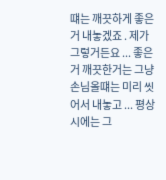떄는 깨끗하게 좋은거 내놓겠죠 . 제가 그렇거든요 ... 좋은거 깨끗한거는 그냥 손님올떄는 미리 씻어서 내놓고 ... 평상시에는 그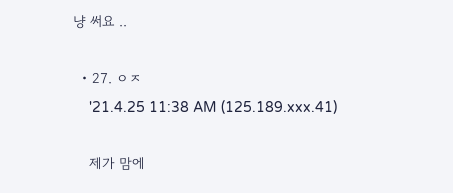냥 써요 ..

  • 27. ㅇㅈ
    '21.4.25 11:38 AM (125.189.xxx.41)

    제가 맘에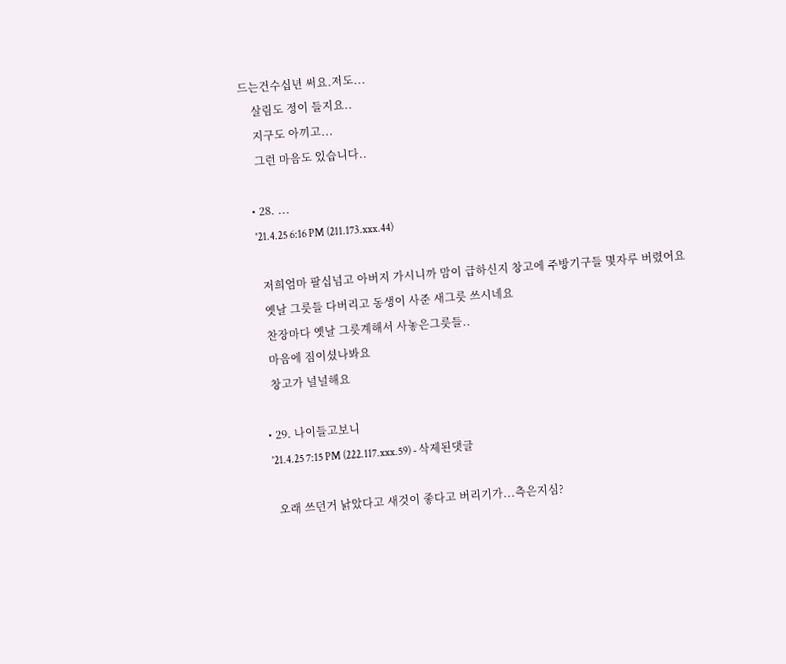드는건수십년 써요.저도...
    살림도 정이 들지요..
    지구도 아끼고...
    그런 마음도 있습니다..

  • 28. ...
    '21.4.25 6:16 PM (211.173.xxx.44)

    저희엄마 팔십넘고 아버지 가시니까 맘이 급하신지 창고에 주방기구들 몇자루 버렸어요
    옛날 그릇들 다버리고 동생이 사준 새그릇 쓰시네요
    찬장마다 옛날 그릇계해서 사놓은그릇들..
    마음에 짐이셨나봐요
    창고가 널널해요

  • 29. 나이들고보니
    '21.4.25 7:15 PM (222.117.xxx.59) - 삭제된댓글

    오래 쓰던거 낡았다고 새것이 좋다고 버리기가...측은지심?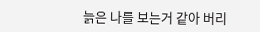늙은 나를 보는거 같아 버리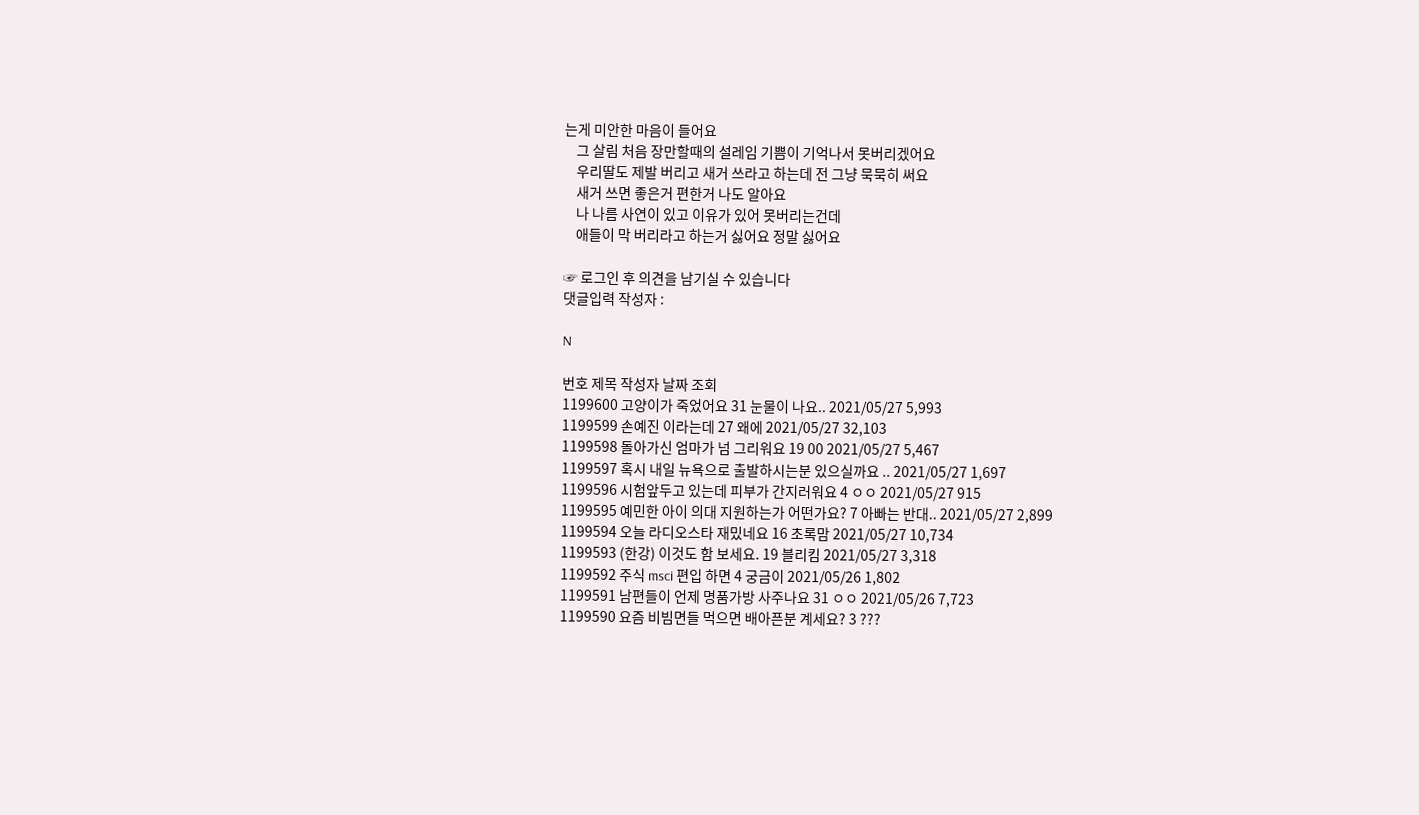는게 미안한 마음이 들어요
    그 살림 처음 장만할때의 설레임 기쁨이 기억나서 못버리겠어요
    우리딸도 제발 버리고 새거 쓰라고 하는데 전 그냥 묵묵히 써요
    새거 쓰면 좋은거 편한거 나도 알아요
    나 나름 사연이 있고 이유가 있어 못버리는건데
    애들이 막 버리라고 하는거 싫어요 정말 싫어요

☞ 로그인 후 의견을 남기실 수 있습니다
댓글입력 작성자 :

N

번호 제목 작성자 날짜 조회
1199600 고양이가 죽었어요 31 눈물이 나요.. 2021/05/27 5,993
1199599 손예진 이라는데 27 왜에 2021/05/27 32,103
1199598 돌아가신 엄마가 넘 그리워요 19 00 2021/05/27 5,467
1199597 혹시 내일 뉴욕으로 출발하시는분 있으실까요 .. 2021/05/27 1,697
1199596 시험앞두고 있는데 피부가 간지러워요 4 ㅇㅇ 2021/05/27 915
1199595 예민한 아이 의대 지원하는가 어떤가요? 7 아빠는 반대.. 2021/05/27 2,899
1199594 오늘 라디오스타 재밌네요 16 초록맘 2021/05/27 10,734
1199593 (한강) 이것도 함 보세요. 19 블리킴 2021/05/27 3,318
1199592 주식 msci 편입 하면 4 궁금이 2021/05/26 1,802
1199591 남편들이 언제 명품가방 사주나요 31 ㅇㅇ 2021/05/26 7,723
1199590 요즘 비빔면들 먹으면 배아픈분 계세요? 3 ???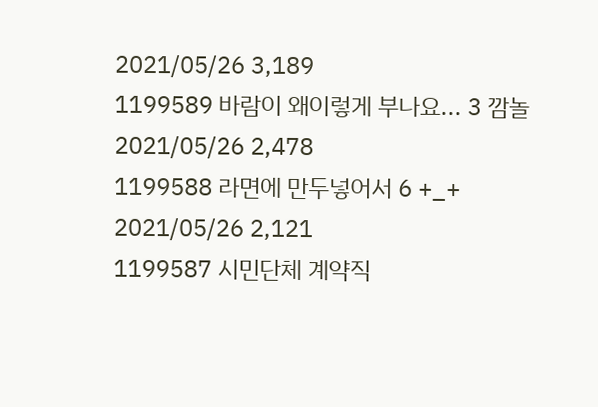2021/05/26 3,189
1199589 바람이 왜이렇게 부나요... 3 깜놀 2021/05/26 2,478
1199588 라면에 만두넣어서 6 +_+ 2021/05/26 2,121
1199587 시민단체 계약직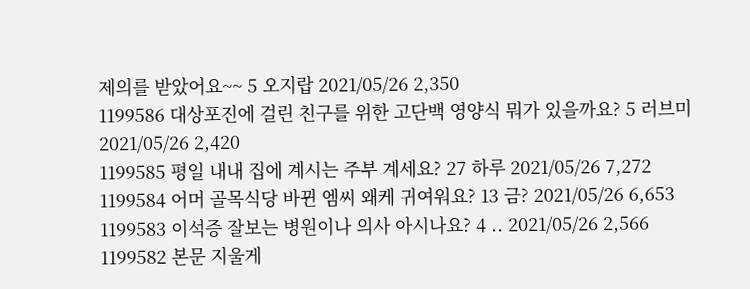제의를 받았어요~~ 5 오지랍 2021/05/26 2,350
1199586 대상포진에 걸린 친구를 위한 고단백 영양식 뭐가 있을까요? 5 러브미 2021/05/26 2,420
1199585 평일 내내 집에 계시는 주부 계세요? 27 하루 2021/05/26 7,272
1199584 어머 골목식당 바뀐 엠씨 왜케 귀여워요? 13 금? 2021/05/26 6,653
1199583 이석증 잘보는 병원이나 의사 아시나요? 4 .. 2021/05/26 2,566
1199582 본문 지울게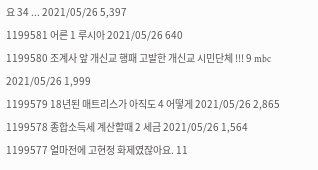요 34 ... 2021/05/26 5,397
1199581 어른 1 루시아 2021/05/26 640
1199580 조계사 앞 개신교 행패 고발한 개신교 시민단체 !!! 9 mbc 2021/05/26 1,999
1199579 18년된 매트리스가 아직도 4 어떻게 2021/05/26 2,865
1199578 종합소득세 계산할때 2 세금 2021/05/26 1,564
1199577 얼마전에 고현정 화제였잖아요. 11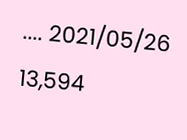.... 2021/05/26 13,594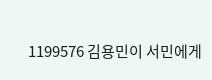1199576 김용민이 서민에게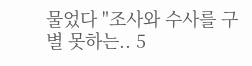물었다 "조사와 수사를 구별 못하는.. 5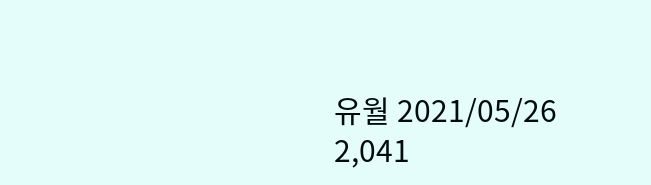유월 2021/05/26 2,041